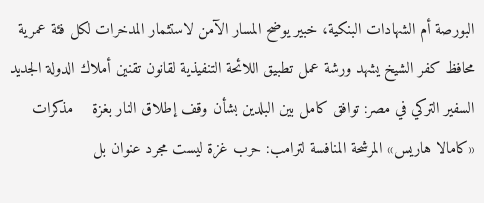البورصة أم الشهادات البنكية، خبير يوضح المسار الآمن لاستثمار المدخرات لكل فئة عمرية    محافظ كفر الشيخ يشهد ورشة عمل تطبيق اللائحة التنفيذية لقانون تقنين أملاك الدولة الجديد    السفير التركي في مصر: توافق كامل بين البلدين بشأن وقف إطلاق النار بغزة    مذكرات «كامالا هاريس» المرشحة المنافسة لترامب: حرب غزة ليست مجرد عنوان بل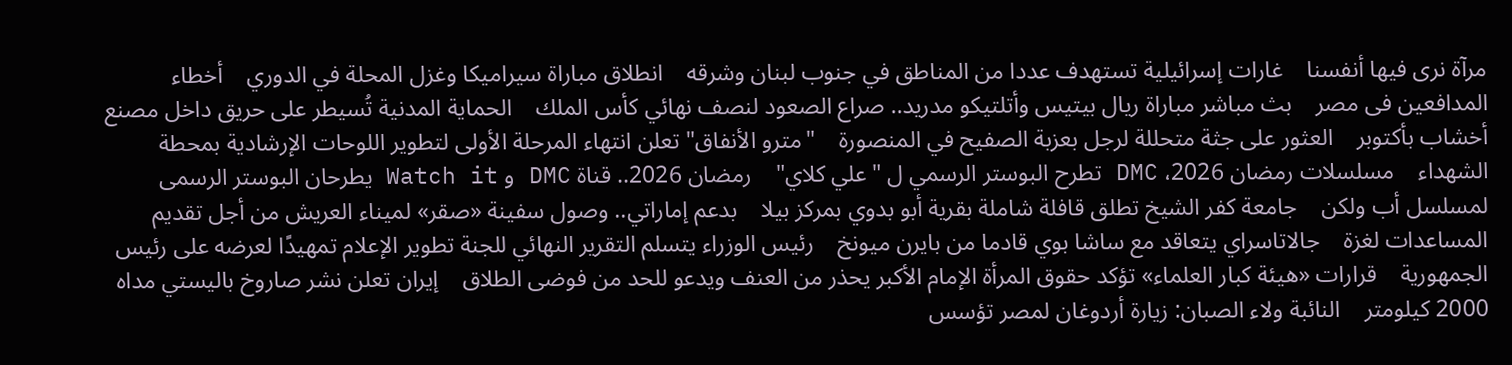مرآة نرى فيها أنفسنا    غارات إسرائيلية تستهدف عددا من المناطق في جنوب لبنان وشرقه    انطلاق مباراة سيراميكا وغزل المحلة في الدوري    أخطاء المدافعين فى مصر    بث مباشر مباراة ريال بيتيس وأتلتيكو مدريد.. صراع الصعود لنصف نهائي كأس الملك    الحماية المدنية تُسيطر على حريق داخل مصنع أخشاب بأكتوبر    العثور على جثة متحللة لرجل بعزبة الصفيح في المنصورة    "مترو الأنفاق" تعلن انتهاء المرحلة الأولى لتطوير اللوحات الإرشادية بمحطة الشهداء    مسلسلات رمضان 2026، DMC تطرح البوستر الرسمي ل "علي كلاي"    رمضان 2026.. قناة DMC و Watch it يطرحان البوستر الرسمى لمسلسل أب ولكن    جامعة كفر الشيخ تطلق قافلة شاملة بقرية أبو بدوي بمركز بيلا    بدعم إماراتي.. وصول سفينة «صقر» لميناء العريش من أجل تقديم المساعدات لغزة    جالاتاسراي يتعاقد مع ساشا بوي قادما من بايرن ميونخ    رئيس الوزراء يتسلم التقرير النهائي للجنة تطوير الإعلام تمهيدًا لعرضه على رئيس الجمهورية    قرارات «هيئة كبار العلماء» تؤكد حقوق المرأة الإمام الأكبر يحذر من العنف ويدعو للحد من فوضى الطلاق    إيران تعلن نشر صاروخ باليستي مداه 2000 كيلومتر    النائبة ولاء الصبان: زيارة أردوغان لمصر تؤسس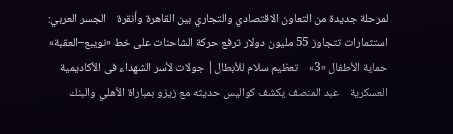لمرحلة جديدة من التعاون الاقتصادي والتجاري بين القاهرة وأنقرة    الجسر العربي: استثمارات تتجاوز 55 مليون دولار ترفع حركة الشاحنات على خط «نويبع–العقبة»    حماية الأطفال «3»    تعظيم سلام للأبطال| جولات لأسر الشهداء فى الأكاديمية العسكرية    عبد المنصف يكشف كواليس حديثه مع زيزو بمباراة الأهلي والبنك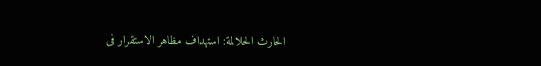الحارث الحلالمة: استهداف مظاهر الاستقرار فى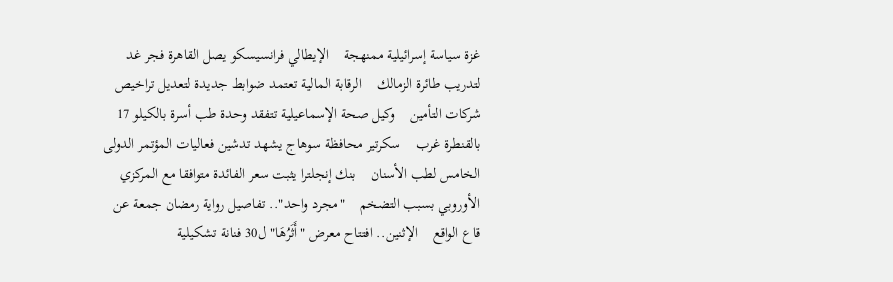غزة سياسة إسرائيلية ممنهجة    الإيطالي فرانسيسكو يصل القاهرة فجر غد لتدريب طائرة الزمالك    الرقابة المالية تعتمد ضوابط جديدة لتعديل تراخيص شركات التأمين    وكيل صحة الإسماعيلية تتفقد وحدة طب أسرة بالكيلو 17 بالقنطرة غرب    سكرتير محافظة سوهاج يشهد تدشين فعاليات المؤتمر الدولى الخامس لطب الأسنان    بنك إنجلترا يثبت سعر الفائدة متوافقا مع المركزي الأوروبي بسبب التضخم    "مجرد واحد".. تفاصيل رواية رمضان جمعة عن قاع الواقع    الإثنين.. افتتاح معرض "أَثَرُهَا" ل30 فنانة تشكيلية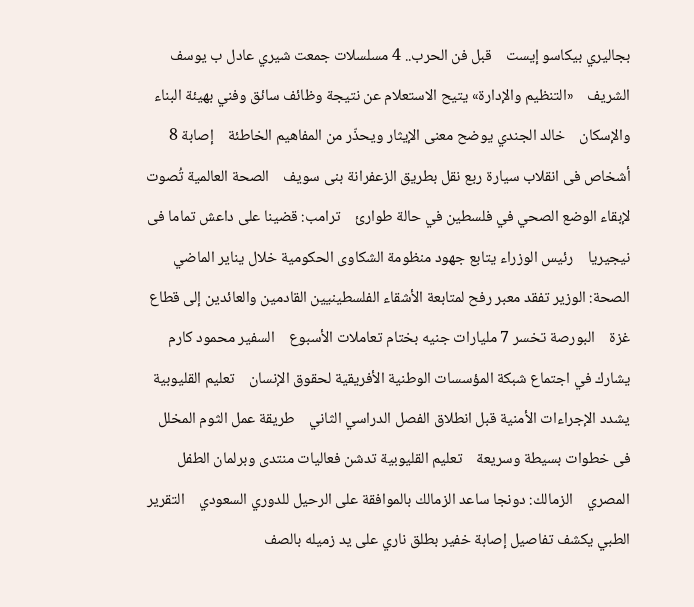بجاليري بيكاسو إيست    قبل فن الحرب.. 4 مسلسلات جمعت شيري عادل ب يوسف الشريف    «التنظيم والإدارة» يتيح الاستعلام عن نتيجة وظائف سائق وفني بهيئة البناء والإسكان    خالد الجندي يوضح معنى الإيثار ويحذّر من المفاهيم الخاطئة    إصابة 8 أشخاص فى انقلاب سيارة ربع نقل بطريق الزعفرانة بنى سويف    الصحة العالمية تُصوت لإبقاء الوضع الصحي في فلسطين في حالة طوارئ    ترامب: قضينا على داعش تماما فى نيجيريا    رئيس الوزراء يتابع جهود منظومة الشكاوى الحكومية خلال يناير الماضي    الصحة: الوزير تفقد معبر رفح لمتابعة الأشقاء الفلسطينيين القادمين والعائدين إلى قطاع غزة    البورصة تخسر 7 مليارات جنيه بختام تعاملات الأسبوع    السفير محمود كارم يشارك في اجتماع شبكة المؤسسات الوطنية الأفريقية لحقوق الإنسان    تعليم القليوبية يشدد الإجراءات الأمنية قبل انطلاق الفصل الدراسي الثاني    طريقة عمل الثوم المخلل فى خطوات بسيطة وسريعة    تعليم القليوبية تدشن فعاليات منتدى وبرلمان الطفل المصري    الزمالك: دونجا ساعد الزمالك بالموافقة على الرحيل للدوري السعودي    التقرير الطبي يكشف تفاصيل إصابة خفير بطلق ناري على يد زميله بالصف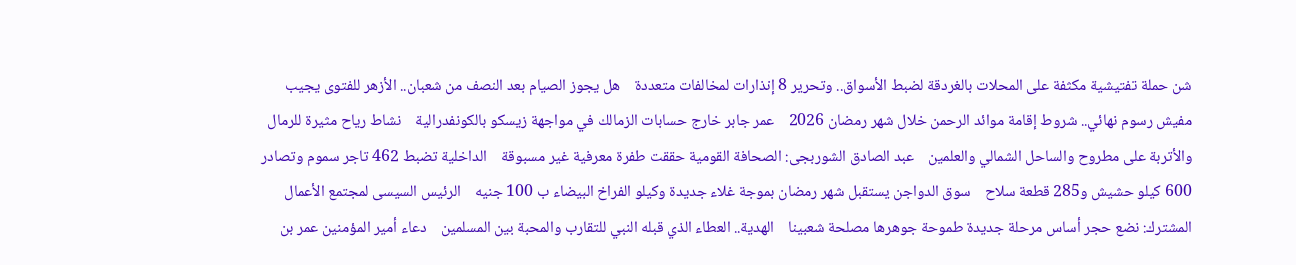شن حملة تفتيشية مكثفة على المحلات بالغردقة لضبط الأسواق.. وتحرير 8 إنذارات لمخالفات متعددة    هل يجوز الصيام بعد النصف من شعبان.. الأزهر للفتوى يجيب    مفيش رسوم نهائي.. شروط إقامة موائد الرحمن خلال شهر رمضان 2026    عمر جابر خارج حسابات الزمالك في مواجهة زيسكو بالكونفدرالية    نشاط رياح مثيرة للرمال والأتربة على مطروح والساحل الشمالي والعلمين    عبد الصادق الشوربجى: الصحافة القومية حققت طفرة معرفية غير مسبوقة    الداخلية تضبط 462 تاجر سموم وتصادر 600 كيلو حشيش و285 قطعة سلاح    سوق الدواجن يستقبل شهر رمضان بموجة غلاء جديدة وكيلو الفراخ البيضاء ب 100 جنيه    الرئيس السيسى لمجتمع الأعمال المشترك: نضع حجر أساس مرحلة جديدة طموحة جوهرها مصلحة شعبينا    الهدية.. العطاء الذي قبله النبي للتقارب والمحبة بين المسلمين    دعاء أمير المؤمنين عمر بن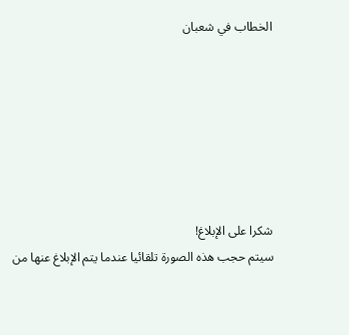الخطاب في شعبان







شكرا على الإبلاغ!
سيتم حجب هذه الصورة تلقائيا عندما يتم الإبلاغ عنها من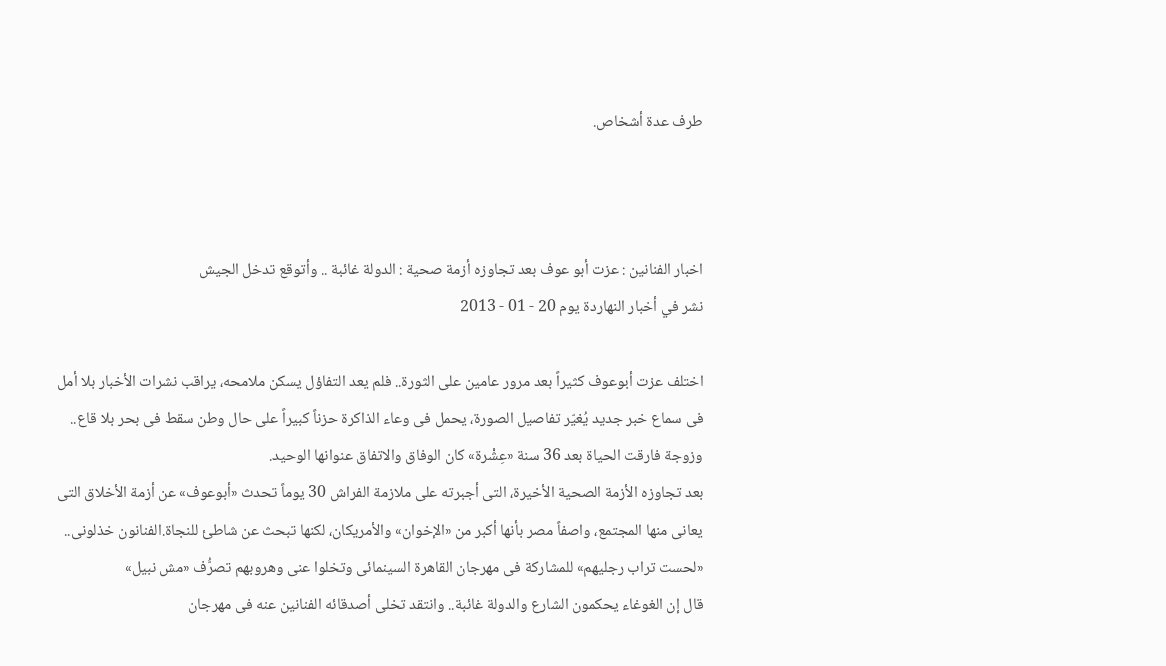طرف عدة أشخاص.



اخبار الفنانين : عزت أبو عوف بعد تجاوزه أزمة صحية : الدولة غائبة .. وأتوقع تدخل الجيش
نشر في أخبار النهاردة يوم 20 - 01 - 2013

اختلف عزت أبوعوف كثيراً بعد مرور عامين على الثورة.. فلم يعد التفاؤل يسكن ملامحه، يراقب نشرات الأخبار بلا أمل فى سماع خبر جديد يُغيّر تفاصيل الصورة، يحمل فى وعاء الذاكرة حزناً كبيراً على حال وطن سقط فى بحر بلا قاع.. وزوجة فارقت الحياة بعد 36 سنة «عِشْرة» كان الوفاق والاتفاق عنوانها الوحيد.
بعد تجاوزه الأزمة الصحية الأخيرة، التى أجبرته على ملازمة الفراش 30 يوماً تحدث «أبوعوف» عن أزمة الأخلاق التى يعانى منها المجتمع، واصفاً مصر بأنها أكبر من «الإخوان» والأمريكان، لكنها تبحث عن شاطئ للنجاة.الفنانون خذلونى.. «لحست تراب رجليهم» للمشاركة فى مهرجان القاهرة السينمائى وتخلوا عنى وهروبهم تصرُّف «مش نبيل»
قال إن الغوغاء يحكمون الشارع والدولة غائبة.. وانتقد تخلى أصدقائه الفنانين عنه فى مهرجان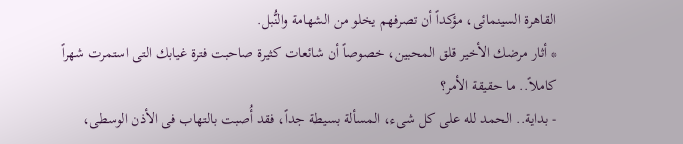القاهرة السينمائى، مؤكداً أن تصرفهم يخلو من الشهامة والنُّبل.
* أثار مرضك الأخير قلق المحبين، خصوصاً أن شائعات كثيرة صاحبت فترة غيابك التى استمرت شهراً كاملاً.. ما حقيقة الأمر؟
- بداية.. الحمد لله على كل شىء، المسألة بسيطة جداً، فقد أُصبت بالتهاب فى الأذن الوسطى،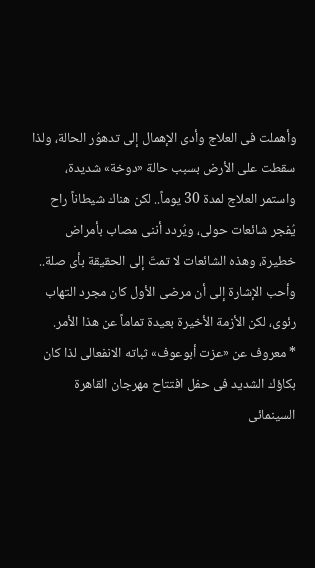وأهملت فى العلاج وأدى الإهمال إلى تدهوُر الحالة، ولذا سقطت على الأرض بسبب حالة «دوخة» شديدة، واستمر العلاج لمدة 30 يوماً.. لكن هناك شيطاناً راح يُفجر شائعات حولى، ويُردد أننى مصاب بأمراض خطيرة، وهذه الشائعات لا تمتّ إلى الحقيقة بأى صلة.. وأحب الإشارة إلى أن مرضى الأول كان مجرد التهاب رئوى، لكن الأزمة الأخيرة بعيدة تماماً عن هذا الأمر.
* معروف عن «عزت أبوعوف» ثباته الانفعالى لذا كان بكاؤك الشديد فى حفل افتتاح مهرجان القاهرة السينمائى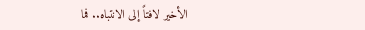الأخير لافتاً إلى الانتباه.. فما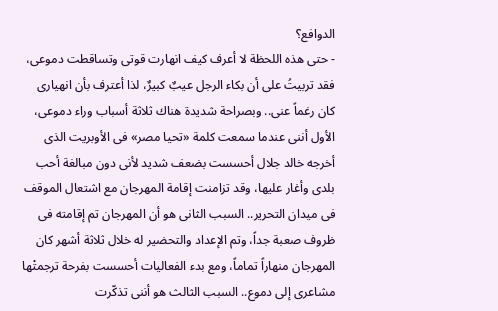الدوافع؟
- حتى هذه اللحظة لا أعرف كيف انهارت قوتى وتساقطت دموعى، فقد تربيتُ على أن بكاء الرجل عيبٌ كبيرٌ، لذا أعترف بأن انهيارى كان رغماً عنى.. وبصراحة شديدة هناك ثلاثة أسباب وراء دموعى، الأول أننى عندما سمعت كلمة «تحيا مصر» فى الأوبريت الذى أخرجه خالد جلال أحسست بضعف شديد لأنى دون مبالغة أحب بلدى وأغار عليها، وقد تزامنت إقامة المهرجان مع اشتعال الموقف فى ميدان التحرير.. السبب الثانى هو أن المهرجان تم إقامته فى ظروف صعبة جداً، وتم الإعداد والتحضير له خلال ثلاثة أشهر كان المهرجان منهاراً تماماً، ومع بدء الفعاليات أحسست بفرحة ترجمتْها مشاعرى إلى دموع.. السبب الثالث هو أننى تذكّرت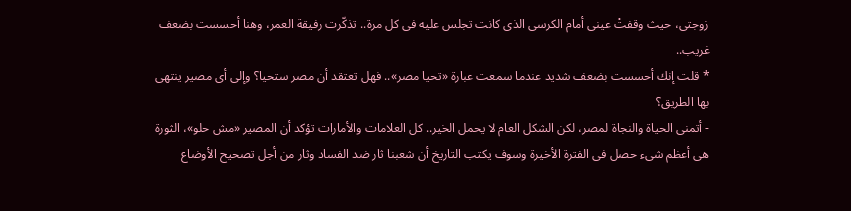زوجتى، حيث وقفتْ عينى أمام الكرسى الذى كانت تجلس عليه فى كل مرة.. تذكّرت رفيقة العمر، وهنا أحسست بضعف غريب..
* قلت إنك أحسست بضعف شديد عندما سمعت عبارة «تحيا مصر».. فهل تعتقد أن مصر ستحيا؟ وإلى أى مصير ينتهى بها الطريق؟
- أتمنى الحياة والنجاة لمصر، لكن الشكل العام لا يحمل الخير.. كل العلامات والأمارات تؤكد أن المصير «مش حلو»، الثورة هى أعظم شىء حصل فى الفترة الأخيرة وسوف يكتب التاريخ أن شعبنا ثار ضد الفساد وثار من أجل تصحيح الأوضاع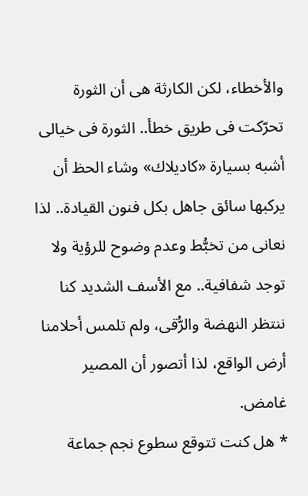والأخطاء، لكن الكارثة هى أن الثورة تحرّكت فى طريق خطأ.. الثورة فى خيالى أشبه بسيارة «كاديلاك» وشاء الحظ أن يركبها سائق جاهل بكل فنون القيادة.. لذا نعانى من تخبُّط وعدم وضوح للرؤية ولا توجد شفافية.. مع الأسف الشديد كنا ننتظر النهضة والرُّقى، ولم تلمس أحلامنا أرض الواقع، لذا أتصور أن المصير غامض.
* هل كنت تتوقع سطوع نجم جماعة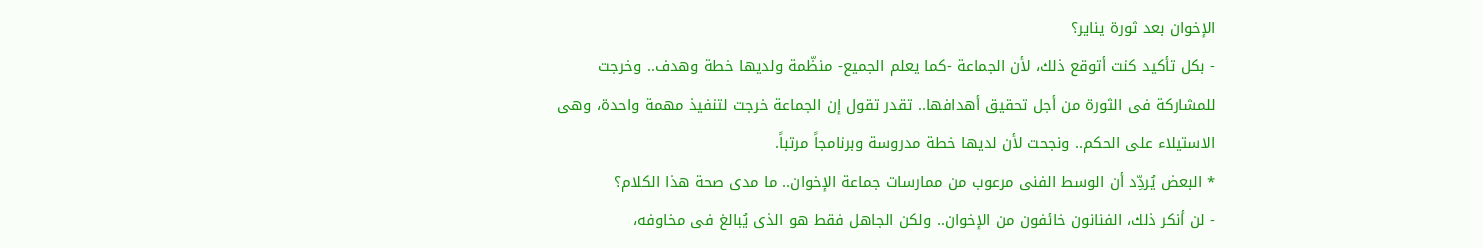الإخوان بعد ثورة يناير؟
- بكل تأكيد كنت أتوقع ذلك، لأن الجماعة -كما يعلم الجميع- منظّمة ولديها خطة وهدف.. وخرجت للمشاركة فى الثورة من أجل تحقيق أهدافها.. تقدر تقول إن الجماعة خرجت لتنفيذ مهمة واحدة، وهى الاستيلاء على الحكم.. ونجحت لأن لديها خطة مدروسة وبرنامجاً مرتباً.
* البعض يُردِّد أن الوسط الفنى مرعوب من ممارسات جماعة الإخوان.. ما مدى صحة هذا الكلام؟
- لن أنكر ذلك، الفنانون خائفون من الإخوان.. ولكن الجاهل فقط هو الذى يُبالغ فى مخاوفه،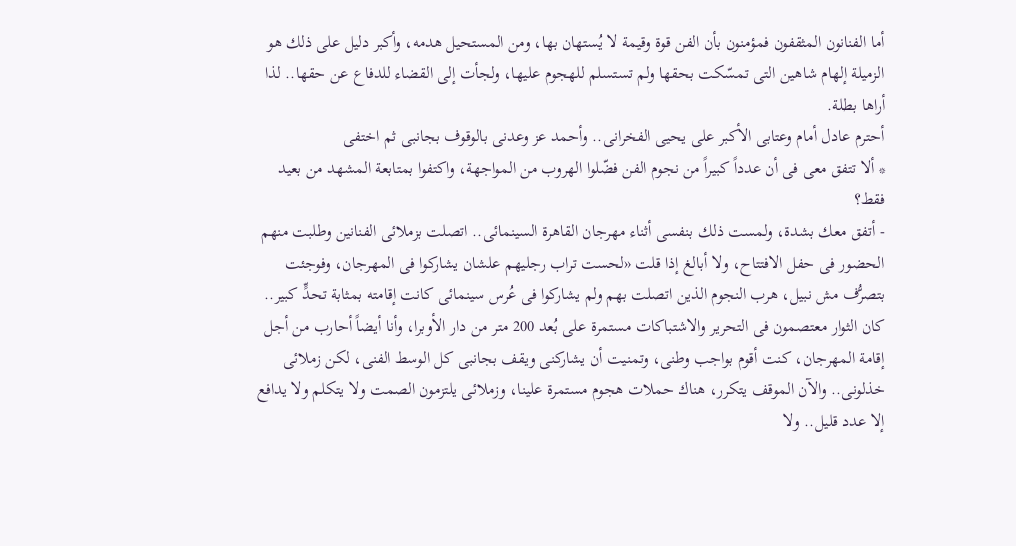أما الفنانون المثقفون فمؤمنون بأن الفن قوة وقيمة لا يُستهان بها، ومن المستحيل هدمه، وأكبر دليل على ذلك هو الزميلة إلهام شاهين التى تمسّكت بحقها ولم تستسلم للهجوم عليها، ولجأت إلى القضاء للدفاع عن حقها.. لذا أراها بطلة.
أحترم عادل أمام وعتابى الأكبر على يحيى الفخرانى.. وأحمد عز وعدنى بالوقوف بجانبى ثم اختفى
* ألا تتفق معى فى أن عدداً كبيراً من نجوم الفن فضّلوا الهروب من المواجهة، واكتفوا بمتابعة المشهد من بعيد فقط؟
- أتفق معك بشدة، ولمست ذلك بنفسى أثناء مهرجان القاهرة السينمائى.. اتصلت بزملائى الفنانين وطلبت منهم الحضور فى حفل الافتتاح، ولا أبالغ إذا قلت «لحست تراب رجليهم علشان يشاركوا فى المهرجان، وفوجئت بتصرُّف مش نبيل، هرب النجوم الذين اتصلت بهم ولم يشاركوا فى عُرس سينمائى كانت إقامته بمثابة تحدٍّ كبير.. كان الثوار معتصمون فى التحرير والاشتباكات مستمرة على بُعد 200 متر من دار الأوبرا، وأنا أيضاً أحارب من أجل إقامة المهرجان، كنت أقوم بواجب وطنى، وتمنيت أن يشاركنى ويقف بجانبى كل الوسط الفنى، لكن زملائى خذلونى.. والآن الموقف يتكرر، هناك حملات هجوم مستمرة علينا، وزملائى يلتزمون الصمت ولا يتكلم ولا يدافع إلا عدد قليل.. ولا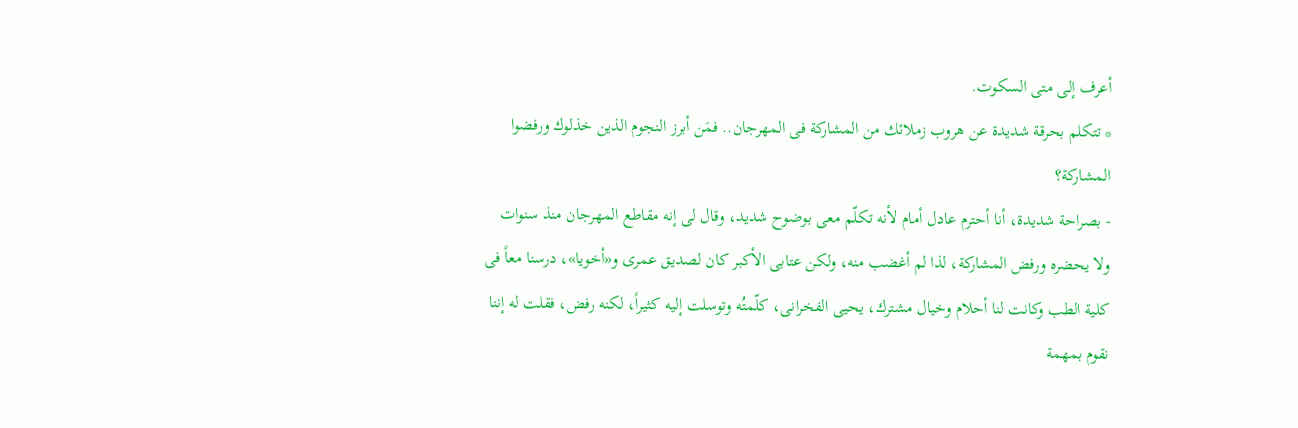أعرف إلى متى السكوت.
* تتكلم بحرقة شديدة عن هروب زملائك من المشاركة فى المهرجان.. فمَن أبرز النجوم الذين خذلوك ورفضوا المشاركة؟
- بصراحة شديدة، أنا أحترم عادل أمام لأنه تكلّم معى بوضوح شديد، وقال لى إنه مقاطع المهرجان منذ سنوات ولا يحضره ورفض المشاركة، لذا لم أغضب منه، ولكن عتابى الأكبر كان لصديق عمرى و«أخويا»، درسنا معاً فى كلية الطب وكانت لنا أحلام وخيال مشترك، يحيى الفخرانى، كلّمتُه وتوسلت إليه كثيراً، لكنه رفض، فقلت له إننا نقوم بمهمة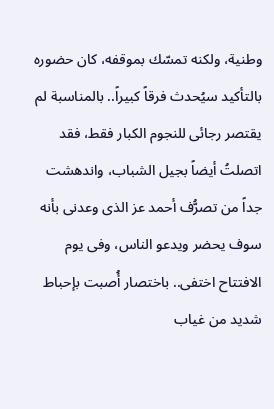وطنية، ولكنه تمسّك بموقفه، كان حضوره بالتأكيد سيُحدث فرقاً كبيراً.. بالمناسبة لم يقتصر رجائى للنجوم الكبار فقط، فقد اتصلتُ أيضاً بجيل الشباب، واندهشت جداً من تصرُّف أحمد عز الذى وعدنى بأنه سوف يحضر ويدعو الناس، وفى يوم الافتتاح اختفى.. باختصار أُصبت بإحباط شديد من غياب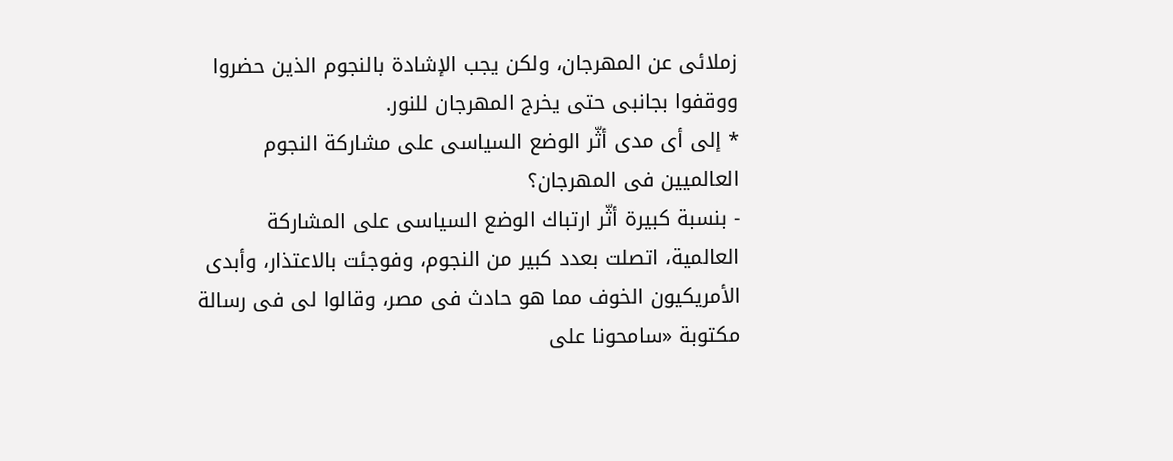زملائى عن المهرجان، ولكن يجب الإشادة بالنجوم الذين حضروا ووقفوا بجانبى حتى يخرج المهرجان للنور.
* إلى أى مدى أثّر الوضع السياسى على مشاركة النجوم العالميين فى المهرجان؟
- بنسبة كبيرة أثّر ارتباك الوضع السياسى على المشاركة العالمية، اتصلت بعدد كبير من النجوم، وفوجئت بالاعتذار، وأبدى الأمريكيون الخوف مما هو حادث فى مصر، وقالوا لى فى رسالة مكتوبة «سامحونا على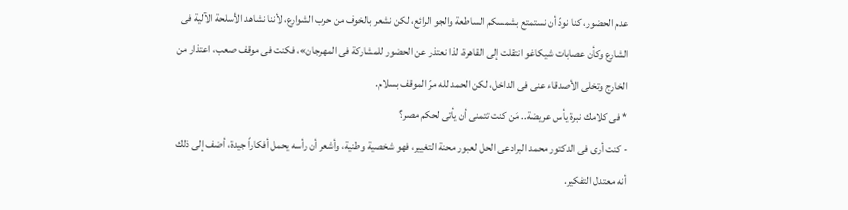عدم الحضور، كنا نودّ أن نستمتع بشمسكم الساطعة والجو الرائع، لكن نشعر بالخوف من حرب الشوارع، لأننا نشاهد الأسلحة الآلية فى الشارع وكأن عصابات شيكاغو انتقلت إلى القاهرة، لذا نعتذر عن الحضور للمشاركة فى المهرجان»، فكنت فى موقف صعب، اعتذار من الخارج وتخلى الأصدقاء عنى فى الداخل، لكن الحمد لله مرّ الموقف بسلام.
* فى كلامك نبرة يأس عريضة.. مَن كنت تتمنى أن يأتى لحكم مصر؟
- كنت أرى فى الدكتور محمد البرادعى الحل لعبور محنة التغيير، فهو شخصية وطنية، وأشعر أن رأسه يحمل أفكاراً جيدة، أضف إلى ذلك أنه معتدل التفكير.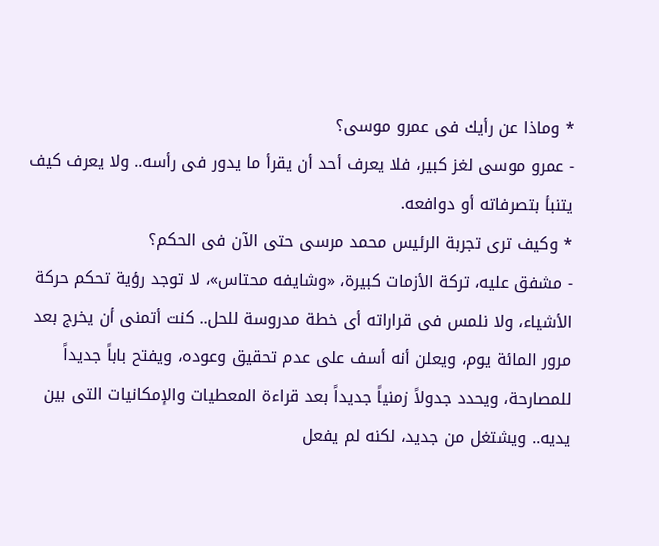* وماذا عن رأيك فى عمرو موسى؟
- عمرو موسى لغز كبير، فلا يعرف أحد أن يقرأ ما يدور فى رأسه.. ولا يعرف كيف يتنبأ بتصرفاته أو دوافعه.
* وكيف ترى تجربة الرئيس محمد مرسى حتى الآن فى الحكم؟
- مشفق عليه، تركة الأزمات كبيرة، «وشايفه محتاس»، لا توجد رؤية تحكم حركة الأشياء، ولا نلمس فى قراراته أى خطة مدروسة للحل.. كنت أتمنى أن يخرج بعد مرور المائة يوم، ويعلن أنه أسف على عدم تحقيق وعوده، ويفتح باباً جديداً للمصارحة، ويحدد جدولاً زمنياً جديداً بعد قراءة المعطيات والإمكانيات التى بين يديه.. ويشتغل من جديد، لكنه لم يفعل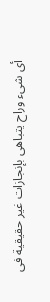أى شىء وراح يتباهى بإنجازات غير حقيقية فى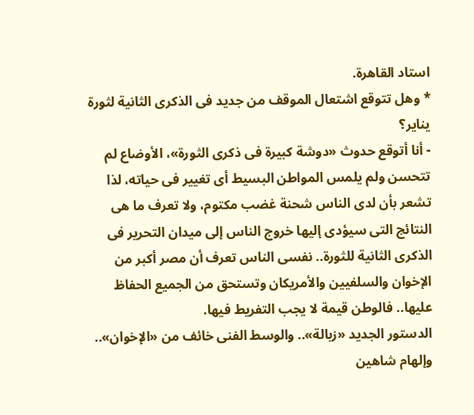استاد القاهرة.
* وهل تتوقع اشتعال الموقف من جديد فى الذكرى الثانية لثورة يناير؟
- أنا أتوقع حدوث «دوشة كبيرة فى ذكرى الثورة»، الأوضاع لم تتحسن ولم يلمس المواطن البسيط أى تغيير فى حياته، لذا تشعر بأن لدى الناس شحنة غضب مكتوم، ولا تعرف ما هى النتائج التى سيؤدى إليها خروج الناس إلى ميدان التحرير فى الذكرى الثانية للثورة.. نفسى الناس تعرف أن مصر أكبر من الإخوان والسلفيين والأمريكان وتستحق من الجميع الحفاظ عليها.. فالوطن قيمة لا يجب التفريط فيها.
الدستور الجديد «زبالة».. والوسط الفنى خائف من «الإخوان».. وإلهام شاهين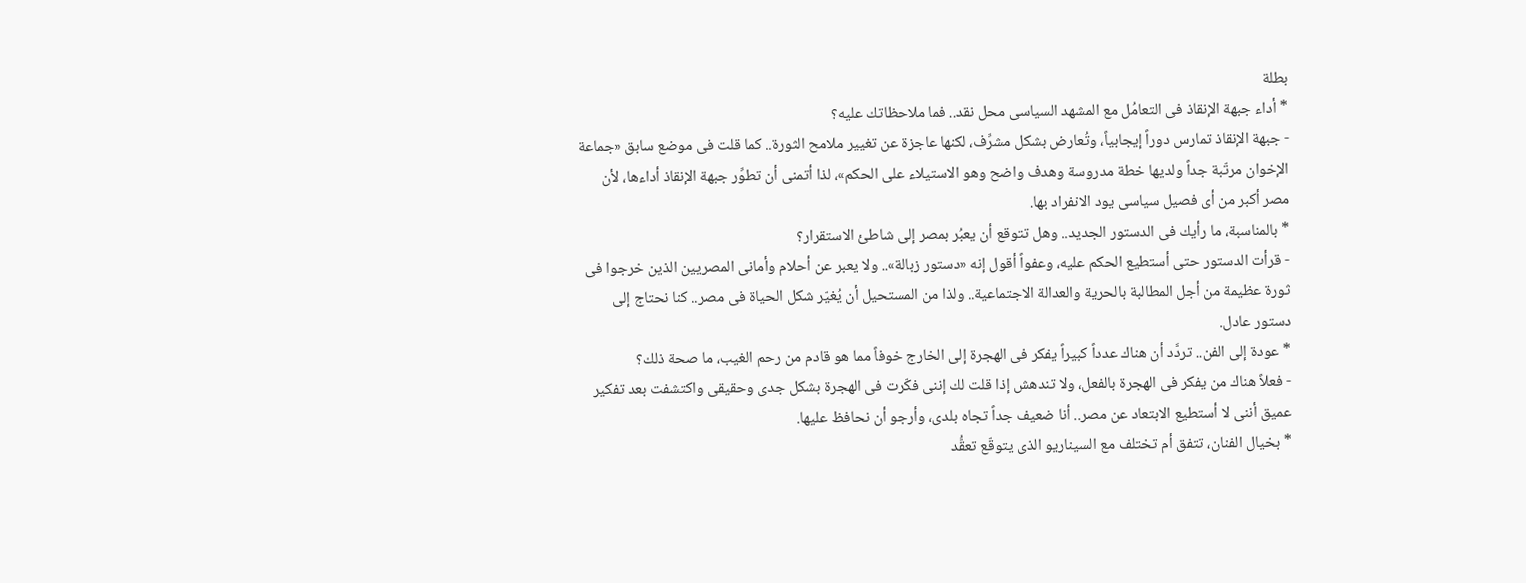بطلة
* أداء جبهة الإنقاذ فى التعامُل مع المشهد السياسى محل نقد.. فما ملاحظاتك عليه؟
- جبهة الإنقاذ تمارس دوراً إيجابياً، وتُعارض بشكل مشرِّف، لكنها عاجزة عن تغيير ملامح الثورة.. كما قلت فى موضع سابق «جماعة الإخوان مرتّبة جداً ولديها خطة مدروسة وهدف واضح وهو الاستيلاء على الحكم»، لذا أتمنى أن تطوِّر جبهة الإنقاذ أداءها، لأن مصر أكبر من أى فصيل سياسى يود الانفراد بها.
* بالمناسبة، ما رأيك فى الدستور الجديد.. وهل تتوقع أن يعبُر بمصر إلى شاطئ الاستقرار؟
- قرأت الدستور حتى أستطيع الحكم عليه، وعفواً أقول إنه «دستور زبالة».. ولا يعبر عن أحلام وأمانى المصريين الذين خرجوا فى ثورة عظيمة من أجل المطالبة بالحرية والعدالة الاجتماعية.. ولذا من المستحيل أن يُغيّر شكل الحياة فى مصر.. كنا نحتاج إلى دستور عادل.
* عودة إلى الفن.. تردَّد أن هناك عدداً كبيراً يفكر فى الهجرة إلى الخارج خوفاً مما هو قادم من رحم الغيب، ما صحة ذلك؟
- فعلاً هناك من يفكر فى الهجرة بالفعل، ولا تندهش إذا قلت لك إننى فكّرت فى الهجرة بشكل جدى وحقيقى واكتشفت بعد تفكير عميق أننى لا أستطيع الابتعاد عن مصر.. أنا ضعيف جداً تجاه بلدى، وأرجو أن نحافظ عليها.
* بخيال الفنان، تتفق أم تختلف مع السيناريو الذى يتوقّع تعقُّد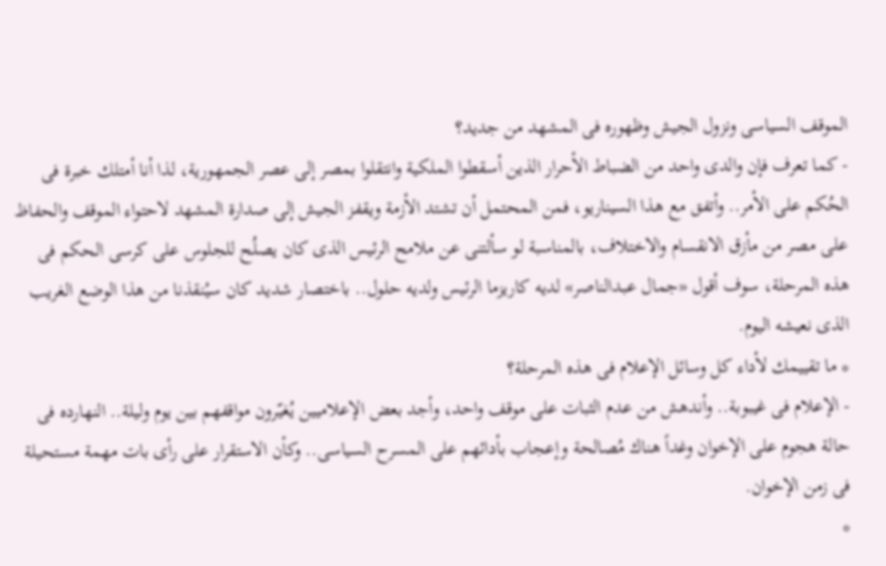الموقف السياسى ونزول الجيش وظهوره فى المشهد من جديد؟
- كما تعرف فإن والدى واحد من الضباط الأحرار الذين أسقطوا الملكية وانتقلوا بمصر إلى عصر الجمهورية، لذا أنا أمتلك خبرة فى الحُكم على الأمر.. وأتفق مع هذا السيناريو، فمن المحتمل أن تشتد الأزمة ويقفز الجيش إلى صدارة المشهد لاحتواء الموقف والحفاظ على مصر من مأزق الانقسام والاختلاف، بالمناسبة لو سألتنى عن ملامح الرئيس الذى كان يصلُح للجلوس على كرسى الحكم فى هذه المرحلة، سوف أقول «جمال عبدالناصر» لديه كاريزما الرئيس ولديه حلول.. باختصار شديد كان سيُنقذنا من هذا الوضع الغريب الذى نعيشه اليوم.
* ما تقييمك لأداء كل وسائل الإعلام فى هذه المرحلة؟
- الإعلام فى غيبوبة.. وأندهش من عدم الثبات على موقف واحد، وأجد بعض الإعلاميين يُغيّرون مواقفهم بين يوم وليلة.. النهارده فى حالة هجوم على الإخوان وغداً هناك مُصالحة وإعجاب بأدائهم على المسرح السياسى.. وكأن الاستقرار على رأى بات مهمة مستحيلة فى زمن الإخوان.
*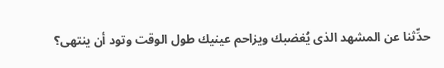حدِّثنا عن المشهد الذى يُغضبك ويزاحم عينيك طول الوقت وتود أن ينتهى؟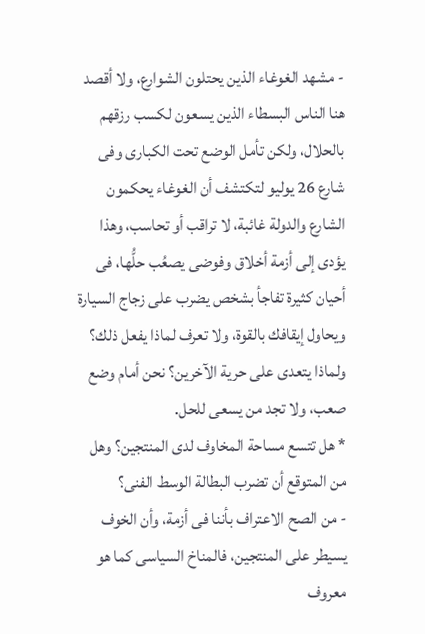- مشهد الغوغاء الذين يحتلون الشوارع، ولا أقصد هنا الناس البسطاء الذين يسعون لكسب رزقهم بالحلال، ولكن تأمل الوضع تحت الكبارى وفى شارع 26 يوليو لتكتشف أن الغوغاء يحكمون الشارع والدولة غائبة، لا تراقب أو تحاسب، وهذا يؤدى إلى أزمة أخلاق وفوضى يصعُب حلُّها، فى أحيان كثيرة تفاجأ بشخص يضرب على زجاج السيارة ويحاول إيقافك بالقوة، ولا تعرف لماذا يفعل ذلك؟ ولماذا يتعدى على حرية الآخرين؟ نحن أمام وضع صعب، ولا تجد من يسعى للحل.
* هل تتسع مساحة المخاوف لدى المنتجين؟ وهل من المتوقع أن تضرب البطالة الوسط الفنى؟
- من الصح الاعتراف بأننا فى أزمة، وأن الخوف يسيطر على المنتجين، فالمناخ السياسى كما هو معروف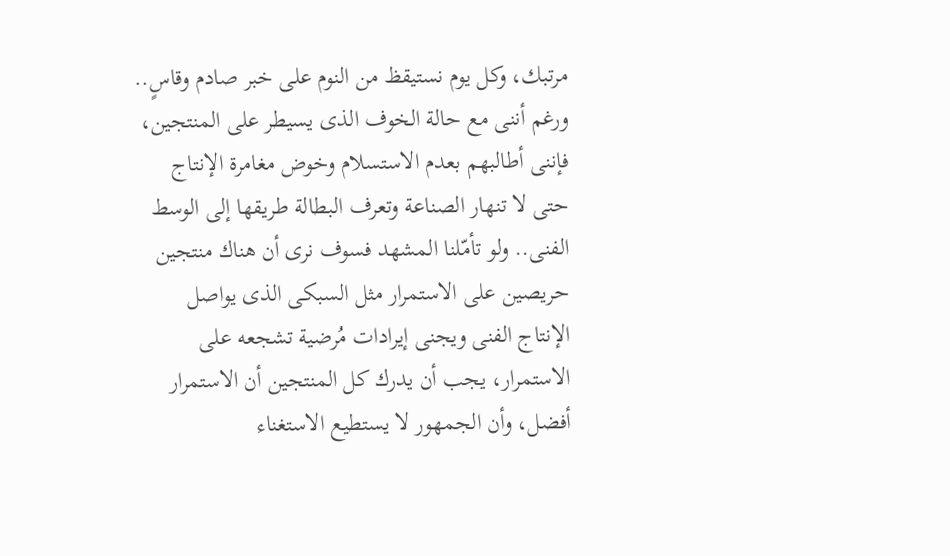مرتبك، وكل يوم نستيقظ من النوم على خبر صادم وقاسٍ.. ورغم أننى مع حالة الخوف الذى يسيطر على المنتجين، فإننى أطالبهم بعدم الاستسلام وخوض مغامرة الإنتاج حتى لا تنهار الصناعة وتعرف البطالة طريقها إلى الوسط الفنى.. ولو تأمّلنا المشهد فسوف نرى أن هناك منتجين حريصين على الاستمرار مثل السبكى الذى يواصل الإنتاج الفنى ويجنى إيرادات مُرضية تشجعه على الاستمرار، يجب أن يدرك كل المنتجين أن الاستمرار أفضل، وأن الجمهور لا يستطيع الاستغناء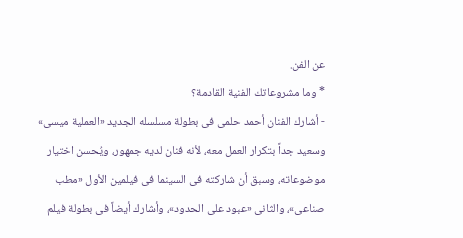عن الفن.
* وما مشروعاتك الفنية القادمة؟
- أشارك الفنان أحمد حلمى فى بطولة مسلسله الجديد «العملية ميسى» وسعيد جداً بتكرار العمل معه، لأنه فنان لديه جمهور، ويُحسن اختيار موضوعاته، وسبق أن شاركته فى السينما فى فيلمين الأول «مطب صناعى»، والثانى «عبود على الحدود»، وأشارك أيضاً فى بطولة فيلم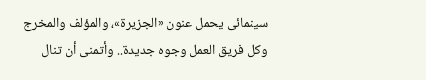سينمائى يحمل عنون «الجزيرة»، والمؤلف والمخرج وكل فريق العمل وجوه جديدة.. وأتمنى أن تنال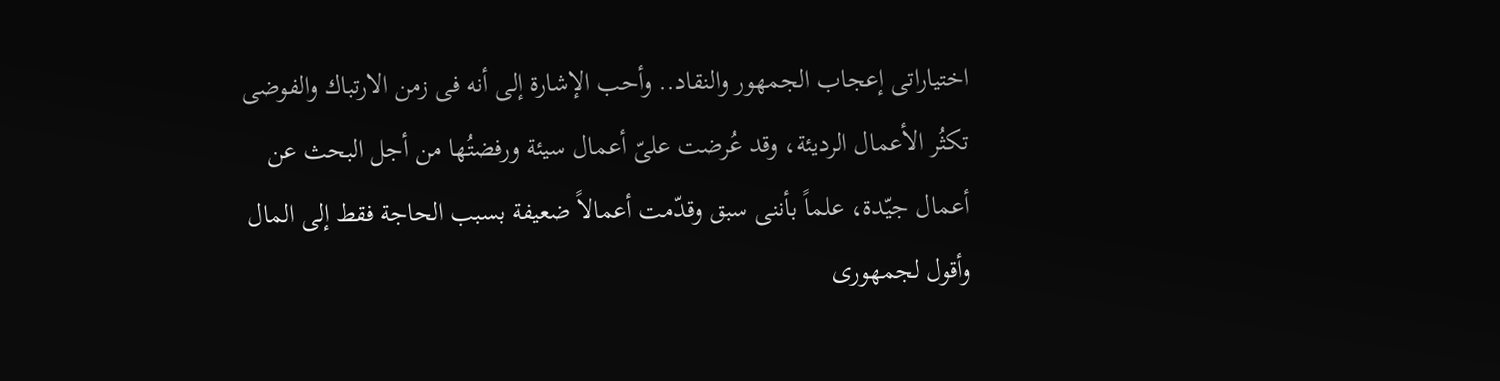اختياراتى إعجاب الجمهور والنقاد.. وأحب الإشارة إلى أنه فى زمن الارتباك والفوضى تكثُر الأعمال الرديئة، وقد عُرضت علىّ أعمال سيئة ورفضتُها من أجل البحث عن أعمال جيّدة، علماً بأننى سبق وقدّمت أعمالاً ضعيفة بسبب الحاجة فقط إلى المال وأقول لجمهورى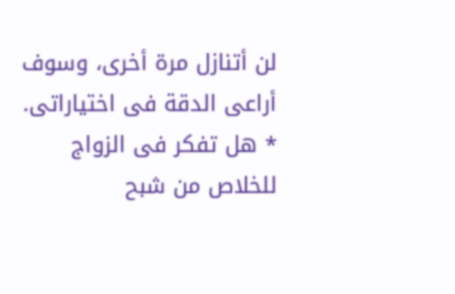لن أتنازل مرة أخرى، وسوف أراعى الدقة فى اختياراتى.
* هل تفكر فى الزواج للخلاص من شبح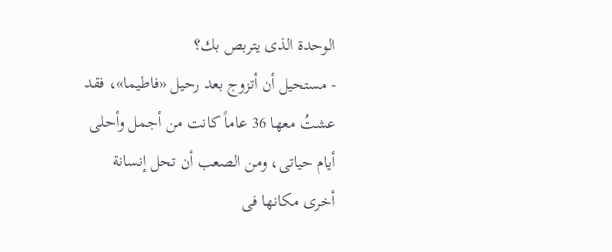الوحدة الذى يتربص بك؟
- مستحيل أن أتزوج بعد رحيل «فاطيما»، فقد عشتُ معها 36 عاماً كانت من أجمل وأحلى أيام حياتى، ومن الصعب أن تحل إنسانة أخرى مكانها فى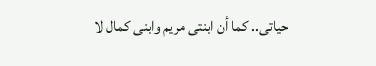حياتى.. كما أن ابنتى مريم وابنى كمال لا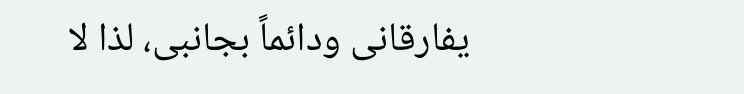يفارقانى ودائماً بجانبى، لذا لا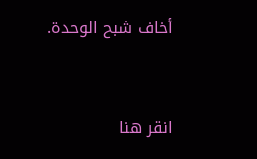أخاف شبح الوحدة.


انقر هنا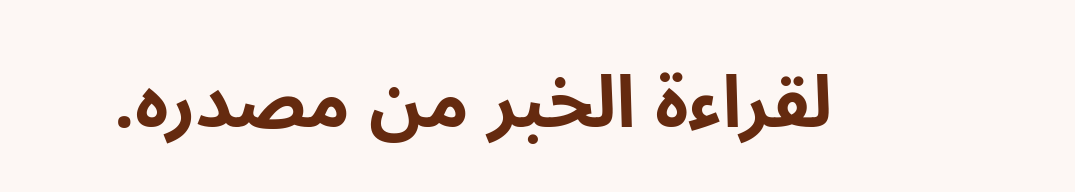لقراءة الخبر من مصدره.